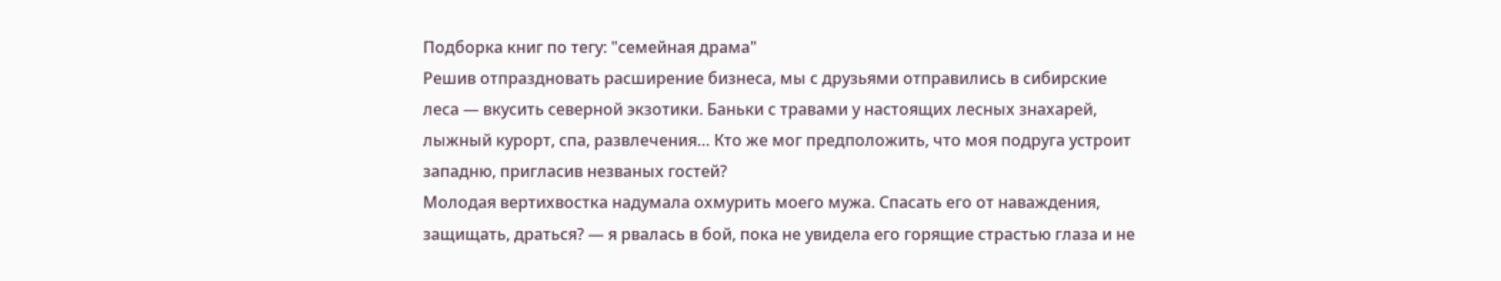Подборка книг по тегу: "семейная драма"
Решив отпраздновать расширение бизнеса, мы с друзьями отправились в сибирские леса — вкусить северной экзотики. Баньки с травами у настоящих лесных знахарей, лыжный курорт, спа, развлечения… Кто же мог предположить, что моя подруга устроит западню, пригласив незваных гостей?
Молодая вертихвостка надумала охмурить моего мужа. Спасать его от наваждения, защищать, драться? — я рвалась в бой, пока не увидела его горящие страстью глаза и не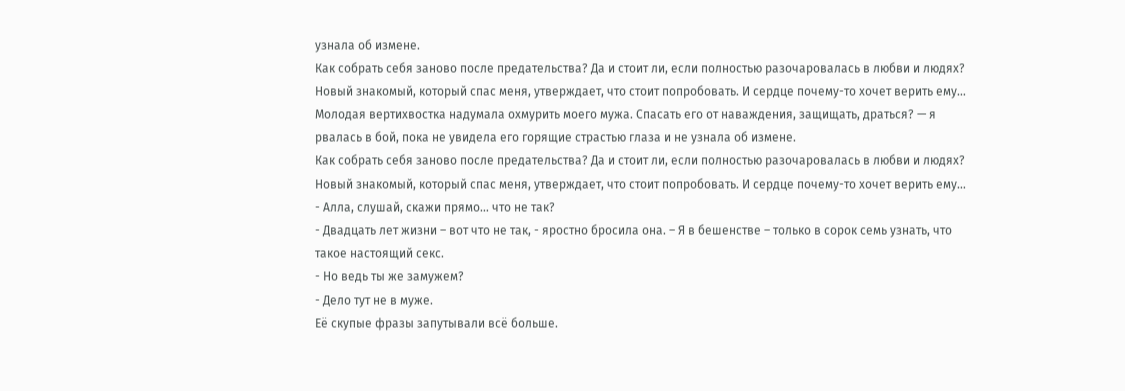узнала об измене.
Как собрать себя заново после предательства? Да и стоит ли, если полностью разочаровалась в любви и людях?
Новый знакомый, который спас меня, утверждает, что стоит попробовать. И сердце почему-то хочет верить ему…
Молодая вертихвостка надумала охмурить моего мужа. Спасать его от наваждения, защищать, драться? — я рвалась в бой, пока не увидела его горящие страстью глаза и не узнала об измене.
Как собрать себя заново после предательства? Да и стоит ли, если полностью разочаровалась в любви и людях?
Новый знакомый, который спас меня, утверждает, что стоит попробовать. И сердце почему-то хочет верить ему…
- Алла, слушай, скажи прямо… что не так?
- Двадцать лет жизни – вот что не так, - яростно бросила она. – Я в бешенстве – только в сорок семь узнать, что такое настоящий секс.
- Но ведь ты же замужем?
- Дело тут не в муже.
Её скупые фразы запутывали всё больше.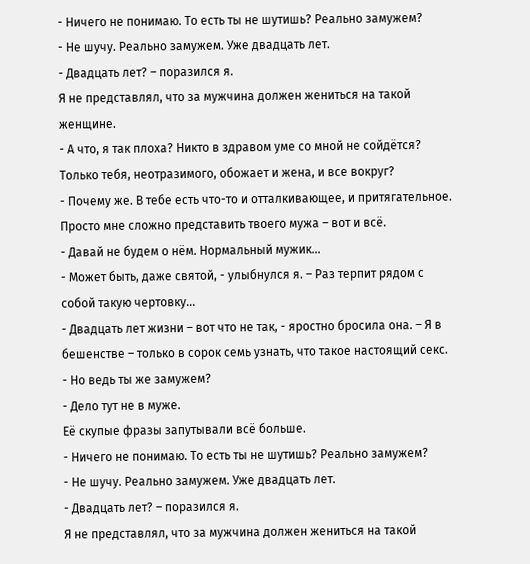- Ничего не понимаю. То есть ты не шутишь? Реально замужем?
- Не шучу. Реально замужем. Уже двадцать лет.
- Двадцать лет? – поразился я.
Я не представлял, что за мужчина должен жениться на такой женщине.
- А что, я так плоха? Никто в здравом уме со мной не сойдётся? Только тебя, неотразимого, обожает и жена, и все вокруг?
- Почему же. В тебе есть что-то и отталкивающее, и притягательное. Просто мне сложно представить твоего мужа – вот и всё.
- Давай не будем о нём. Нормальный мужик…
- Может быть, даже святой, - улыбнулся я. – Раз терпит рядом с собой такую чертовку...
- Двадцать лет жизни – вот что не так, - яростно бросила она. – Я в бешенстве – только в сорок семь узнать, что такое настоящий секс.
- Но ведь ты же замужем?
- Дело тут не в муже.
Её скупые фразы запутывали всё больше.
- Ничего не понимаю. То есть ты не шутишь? Реально замужем?
- Не шучу. Реально замужем. Уже двадцать лет.
- Двадцать лет? – поразился я.
Я не представлял, что за мужчина должен жениться на такой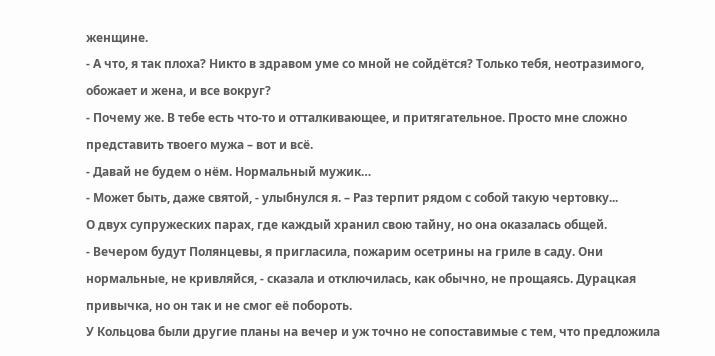женщине.
- А что, я так плоха? Никто в здравом уме со мной не сойдётся? Только тебя, неотразимого, обожает и жена, и все вокруг?
- Почему же. В тебе есть что-то и отталкивающее, и притягательное. Просто мне сложно представить твоего мужа – вот и всё.
- Давай не будем о нём. Нормальный мужик…
- Может быть, даже святой, - улыбнулся я. – Раз терпит рядом с собой такую чертовку...
О двух супружеских парах, где каждый хранил свою тайну, но она оказалась общей.
- Вечером будут Полянцевы, я пригласила, пожарим осетрины на гриле в саду. Они нормальные, не кривляйся, - сказала и отключилась, как обычно, не прощаясь. Дурацкая привычка, но он так и не смог её побороть.
У Кольцова были другие планы на вечер и уж точно не сопоставимые с тем, что предложила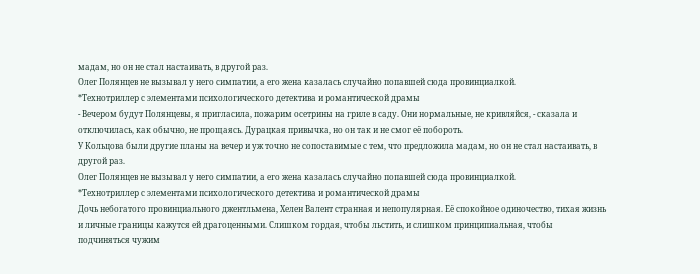мадам, но он не стал настаивать, в другой раз.
Олег Полянцев не вызывал у него симпатии, а его жена казалась случайно попавшей сюда провинциалкой.
*Технотриллер с элементами психологического детектива и романтической драмы
- Вечером будут Полянцевы, я пригласила, пожарим осетрины на гриле в саду. Они нормальные, не кривляйся, - сказала и отключилась, как обычно, не прощаясь. Дурацкая привычка, но он так и не смог её побороть.
У Кольцова были другие планы на вечер и уж точно не сопоставимые с тем, что предложила мадам, но он не стал настаивать, в другой раз.
Олег Полянцев не вызывал у него симпатии, а его жена казалась случайно попавшей сюда провинциалкой.
*Технотриллер с элементами психологического детектива и романтической драмы
Дочь небогатого провинциального джентльмена, Хелен Валент странная и непопулярная. Её спокойное одиночество, тихая жизнь и личные границы кажутся ей драгоценными. Слишком гордая, чтобы льстить, и слишком принципиальная, чтобы подчиняться чужим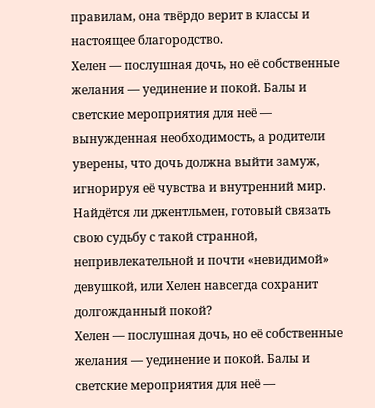правилам, она твёрдо верит в классы и настоящее благородство.
Хелен — послушная дочь, но её собственные желания — уединение и покой. Балы и светские мероприятия для неё — вынужденная необходимость, а родители уверены, что дочь должна выйти замуж, игнорируя её чувства и внутренний мир.
Найдётся ли джентльмен, готовый связать свою судьбу с такой странной, непривлекательной и почти «невидимой» девушкой, или Хелен навсегда сохранит долгожданный покой?
Хелен — послушная дочь, но её собственные желания — уединение и покой. Балы и светские мероприятия для неё —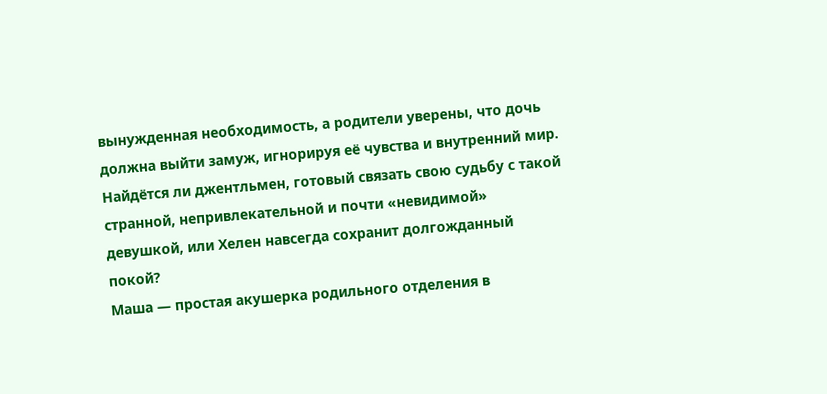вынужденная необходимость, а родители уверены, что дочь должна выйти замуж, игнорируя её чувства и внутренний мир.
Найдётся ли джентльмен, готовый связать свою судьбу с такой странной, непривлекательной и почти «невидимой» девушкой, или Хелен навсегда сохранит долгожданный покой?
Маша — простая акушерка родильного отделения в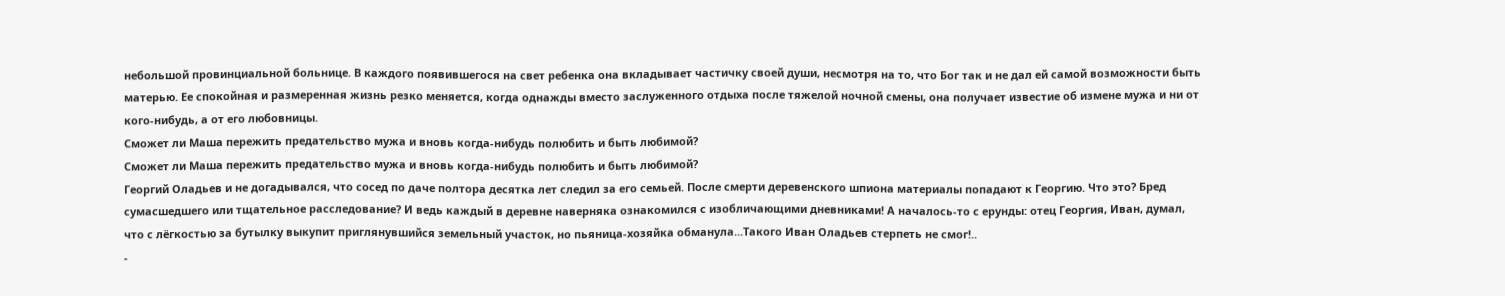небольшой провинциальной больнице. В каждого появившегося на свет ребенка она вкладывает частичку своей души, несмотря на то, что Бог так и не дал ей самой возможности быть матерью. Ее спокойная и размеренная жизнь резко меняется, когда однажды вместо заслуженного отдыха после тяжелой ночной смены, она получает известие об измене мужа и ни от кого-нибудь, а от его любовницы.
Сможет ли Маша пережить предательство мужа и вновь когда-нибудь полюбить и быть любимой?
Сможет ли Маша пережить предательство мужа и вновь когда-нибудь полюбить и быть любимой?
Георгий Оладьев и не догадывался, что сосед по даче полтора десятка лет следил за его семьей. После смерти деревенского шпиона материалы попадают к Георгию. Что это? Бред сумасшедшего или тщательное расследование? И ведь каждый в деревне наверняка ознакомился с изобличающими дневниками! А началось-то с ерунды: отец Георгия, Иван, думал, что с лёгкостью за бутылку выкупит приглянувшийся земельный участок, но пьяница-хозяйка обманула...Такого Иван Оладьев стерпеть не смог!..
-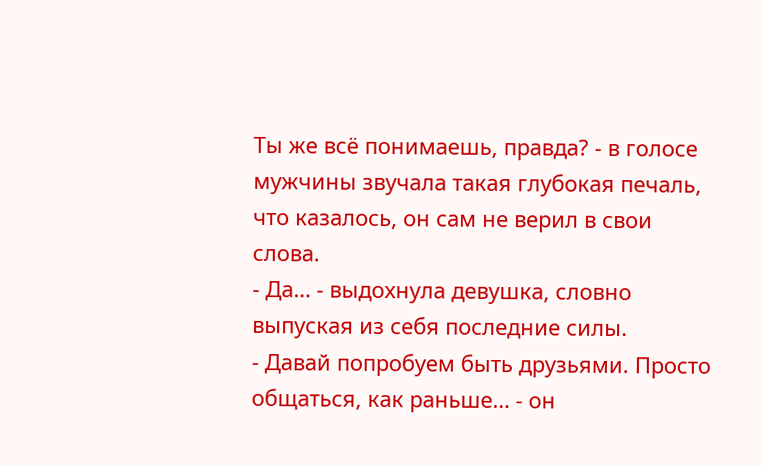Ты же всё понимаешь, правда? - в голосе мужчины звучала такая глубокая печаль, что казалось, он сам не верил в свои слова.
- Да… - выдохнула девушка, словно выпуская из себя последние силы.
- Давай попробуем быть друзьями. Просто общаться, как раньше… - он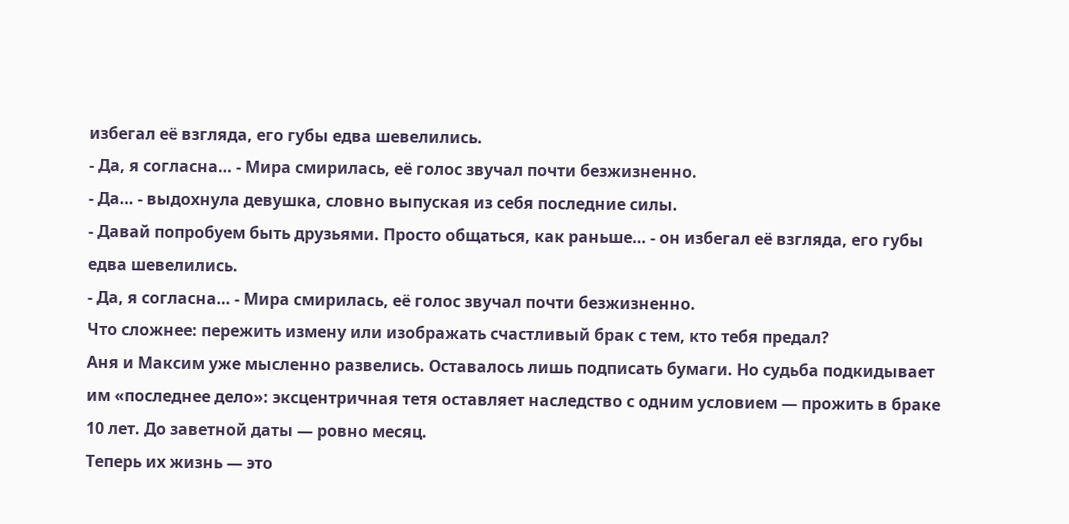избегал её взгляда, его губы едва шевелились.
- Да, я согласна… - Мира смирилась, её голос звучал почти безжизненно.
- Да… - выдохнула девушка, словно выпуская из себя последние силы.
- Давай попробуем быть друзьями. Просто общаться, как раньше… - он избегал её взгляда, его губы едва шевелились.
- Да, я согласна… - Мира смирилась, её голос звучал почти безжизненно.
Что сложнее: пережить измену или изображать счастливый брак с тем, кто тебя предал?
Аня и Максим уже мысленно развелись. Оставалось лишь подписать бумаги. Но судьба подкидывает им «последнее дело»: эксцентричная тетя оставляет наследство с одним условием — прожить в браке 10 лет. До заветной даты — ровно месяц.
Теперь их жизнь — это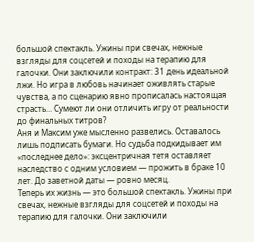большой спектакль. Ужины при свечах, нежные взгляды для соцсетей и походы на терапию для галочки. Они заключили контракт: 31 день идеальной лжи. Но игра в любовь начинает оживлять старые чувства, а по сценарию явно прописалась настоящая страсть... Сумеют ли они отличить игру от реальности до финальных титров?
Аня и Максим уже мысленно развелись. Оставалось лишь подписать бумаги. Но судьба подкидывает им «последнее дело»: эксцентричная тетя оставляет наследство с одним условием — прожить в браке 10 лет. До заветной даты — ровно месяц.
Теперь их жизнь — это большой спектакль. Ужины при свечах, нежные взгляды для соцсетей и походы на терапию для галочки. Они заключили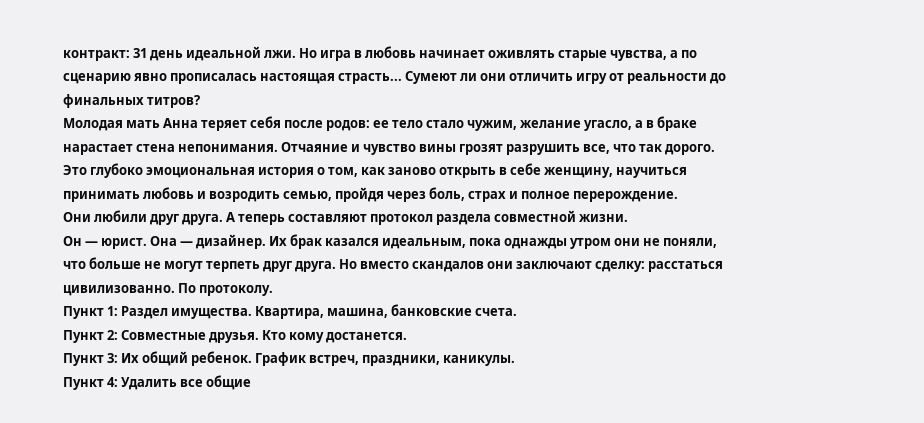контракт: 31 день идеальной лжи. Но игра в любовь начинает оживлять старые чувства, а по сценарию явно прописалась настоящая страсть... Сумеют ли они отличить игру от реальности до финальных титров?
Молодая мать Анна теряет себя после родов: ее тело стало чужим, желание угасло, а в браке нарастает стена непонимания. Отчаяние и чувство вины грозят разрушить все, что так дорого. Это глубоко эмоциональная история о том, как заново открыть в себе женщину, научиться принимать любовь и возродить семью, пройдя через боль, страх и полное перерождение.
Они любили друг друга. А теперь составляют протокол раздела совместной жизни.
Он — юрист. Она — дизайнер. Их брак казался идеальным, пока однажды утром они не поняли, что больше не могут терпеть друг друга. Но вместо скандалов они заключают сделку: расстаться цивилизованно. По протоколу.
Пункт 1: Раздел имущества. Квартира, машина, банковские счета.
Пункт 2: Совместные друзья. Кто кому достанется.
Пункт 3: Их общий ребенок. График встреч, праздники, каникулы.
Пункт 4: Удалить все общие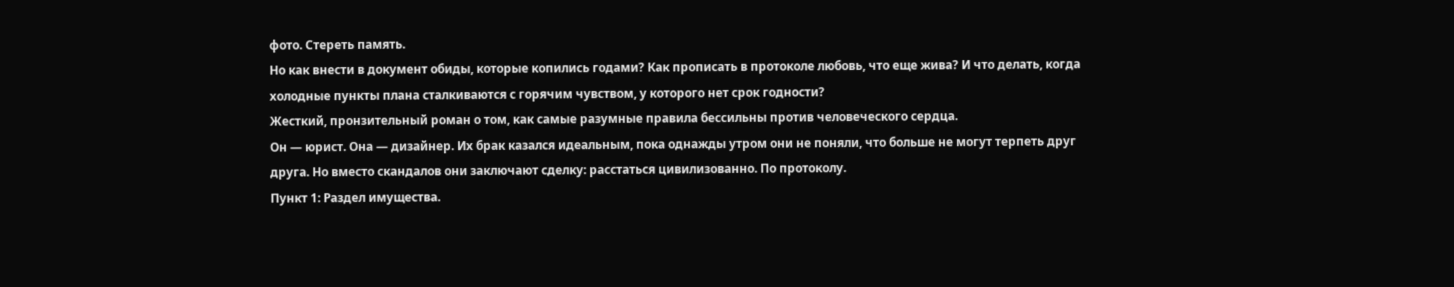фото. Стереть память.
Но как внести в документ обиды, которые копились годами? Как прописать в протоколе любовь, что еще жива? И что делать, когда холодные пункты плана сталкиваются с горячим чувством, у которого нет срок годности?
Жесткий, пронзительный роман о том, как самые разумные правила бессильны против человеческого сердца.
Он — юрист. Она — дизайнер. Их брак казался идеальным, пока однажды утром они не поняли, что больше не могут терпеть друг друга. Но вместо скандалов они заключают сделку: расстаться цивилизованно. По протоколу.
Пункт 1: Раздел имущества.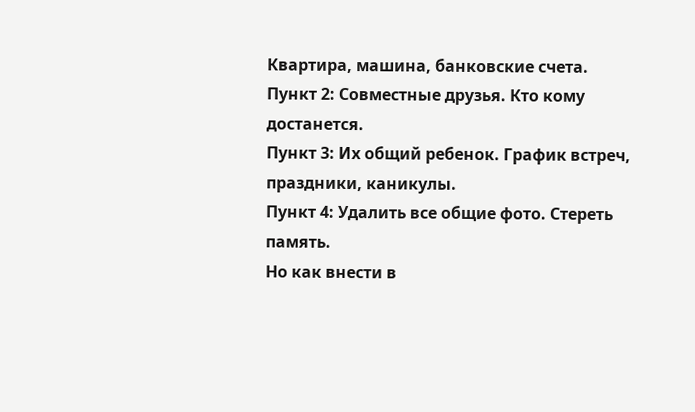Квартира, машина, банковские счета.
Пункт 2: Совместные друзья. Кто кому достанется.
Пункт 3: Их общий ребенок. График встреч, праздники, каникулы.
Пункт 4: Удалить все общие фото. Стереть память.
Но как внести в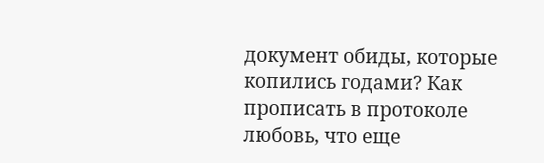документ обиды, которые копились годами? Как прописать в протоколе любовь, что еще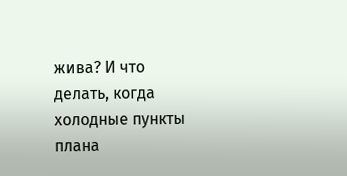жива? И что делать, когда холодные пункты плана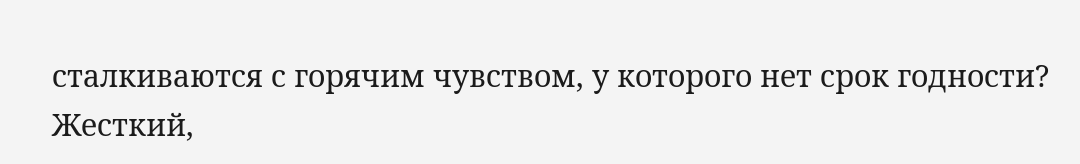сталкиваются с горячим чувством, у которого нет срок годности?
Жесткий,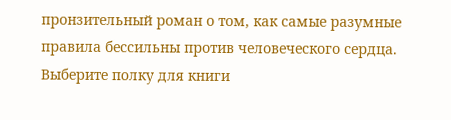пронзительный роман о том, как самые разумные правила бессильны против человеческого сердца.
Выберите полку для книги